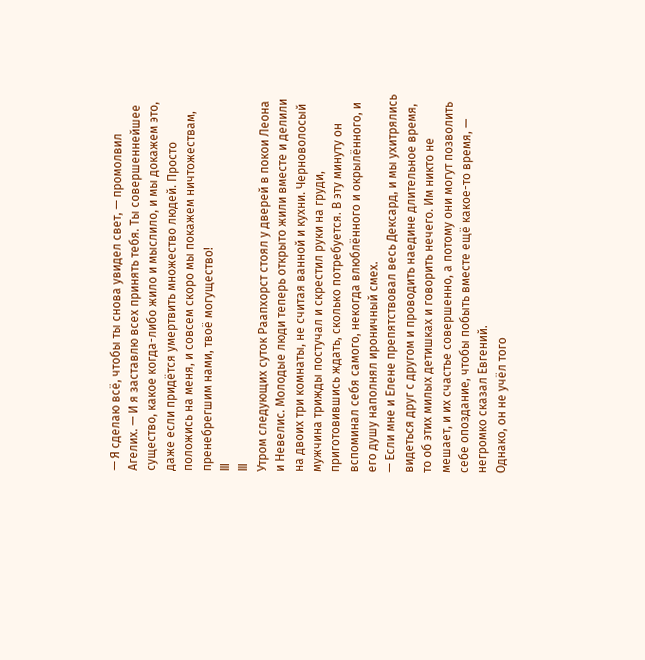— Я сделаю всё, чтобы ты снова увидел свет, — промолвил Агелих. — И я заставлю всех принять тебя. Ты совершеннейшее существо, какое когда-либо жило и мыслило, и мы докажем это, даже если придётся умертвить множество людей. Просто положись на меня, и совсем скоро мы покажем ничтожествам, пренебрегшим нами, твоё могущество!
Ⅲ
Ⅲ
Утром следующих суток Раапхорст стоял у дверей в покои Леона и Невелис. Молодые люди теперь открыто жили вместе и делили на двоих три комнаты, не считая ванной и кухни. Черноволосый мужчина трижды постучал и скрестил руки на груди, приготовившись ждать, сколько потребуется. В эту минуту он вспоминал себя самого, некогда влюблённого и окрылённого, и его душу наполнял ироничный смех.
— Если мне и Елене препятствовал весь Дексард, и мы ухитрялись видеться друг с другом и проводить наедине длительное время, то об этих милых детишках и говорить нечего. Им никто не мешает, и их счастье совершенно, а потому они могут позволить себе опоздание, чтобы побыть вместе ещё какое-то время, — негромко сказал Евгений.
Однако, он не учёл того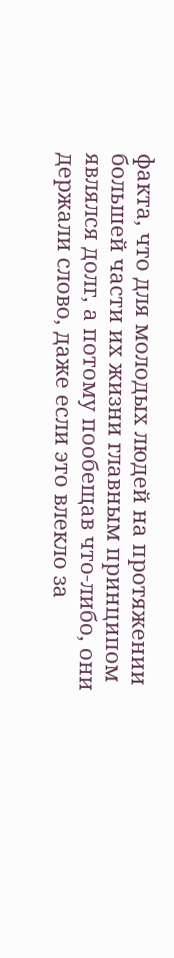факта, что для молодых людей на протяжении большей части их жизни главным принципом являлся долг, а потому пообещав что-либо, они держали слово, даже если это влекло за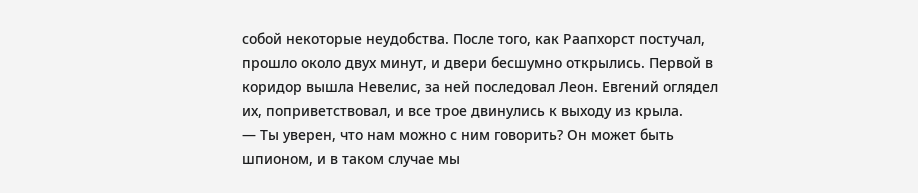собой некоторые неудобства. После того, как Раапхорст постучал, прошло около двух минут, и двери бесшумно открылись. Первой в коридор вышла Невелис, за ней последовал Леон. Евгений оглядел их, поприветствовал, и все трое двинулись к выходу из крыла.
— Ты уверен, что нам можно с ним говорить? Он может быть шпионом, и в таком случае мы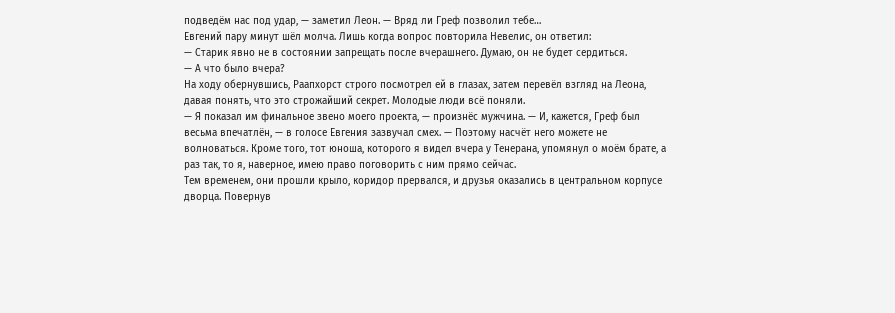подведём нас под удар, — заметил Леон. — Вряд ли Греф позволил тебе…
Евгений пару минут шёл молча. Лишь когда вопрос повторила Невелис, он ответил:
— Старик явно не в состоянии запрещать после вчерашнего. Думаю, он не будет сердиться.
— А что было вчера?
На ходу обернувшись, Раапхорст строго посмотрел ей в глазах, затем перевёл взгляд на Леона, давая понять, что это строжайший секрет. Молодые люди всё поняли.
— Я показал им финальное звено моего проекта, — произнёс мужчина. — И, кажется, Греф был весьма впечатлён, — в голосе Евгения зазвучал смех. — Поэтому насчёт него можете не волноваться. Кроме того, тот юноша, которого я видел вчера у Тенерана, упомянул о моём брате, а раз так, то я, наверное, имею право поговорить с ним прямо сейчас.
Тем временем, они прошли крыло, коридор прервался, и друзья оказались в центральном корпусе дворца. Повернув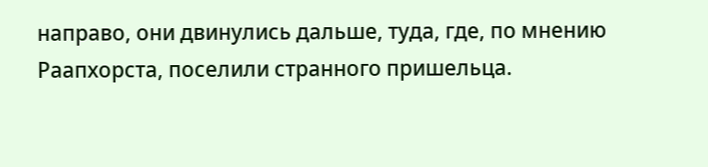направо, они двинулись дальше, туда, где, по мнению Раапхорста, поселили странного пришельца.